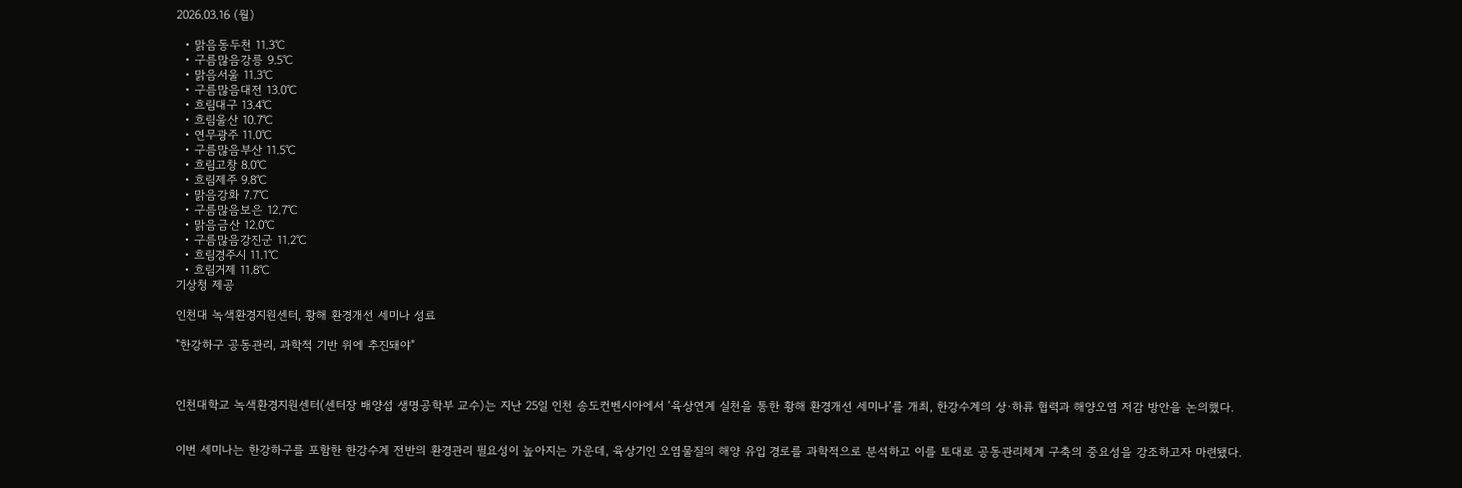2026.03.16 (월)

  • 맑음동두천 11.3℃
  • 구름많음강릉 9.5℃
  • 맑음서울 11.3℃
  • 구름많음대전 13.0℃
  • 흐림대구 13.4℃
  • 흐림울산 10.7℃
  • 연무광주 11.0℃
  • 구름많음부산 11.5℃
  • 흐림고창 8.0℃
  • 흐림제주 9.8℃
  • 맑음강화 7.7℃
  • 구름많음보은 12.7℃
  • 맑음금산 12.0℃
  • 구름많음강진군 11.2℃
  • 흐림경주시 11.1℃
  • 흐림거제 11.8℃
기상청 제공

인천대 녹색환경지원센터, 황해 환경개선 세미나 성료

"한강하구 공동관리, 과학적 기반 위에 추진돼야"



인천대학교 녹색환경지원센터(센터장 배양섭 생명공학부 교수)는 지난 25일 인천 송도컨벤시아에서 ‘육상연계 실천을 통한 황해 환경개선 세미나’를 개최, 한강수계의 상·하류 협력과 해양오염 저감 방안을 논의했다.


이번 세미나는 한강하구를 포함한 한강수계 전반의 환경관리 필요성이 높아지는 가운데, 육상기인 오염물질의 해양 유입 경로를 과학적으로 분석하고 이를 토대로 공동관리체계 구축의 중요성을 강조하고자 마련됐다.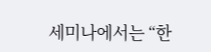세미나에서는 “한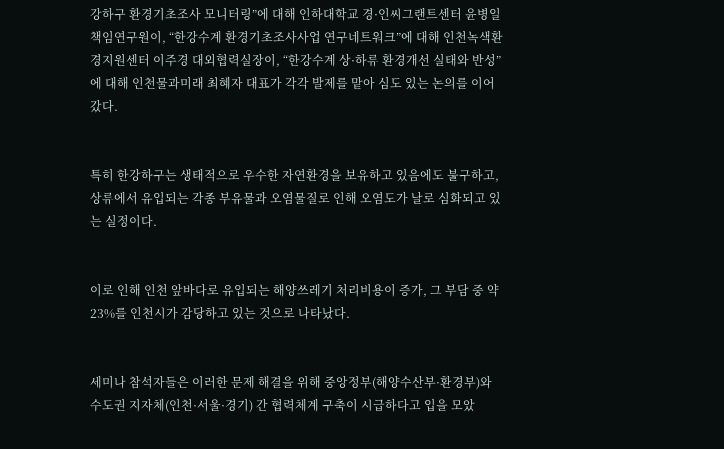강하구 환경기초조사 모니터링”에 대해 인하대학교 경·인씨그랜트센터 윤병일 책임연구원이, “한강수계 환경기초조사사업 연구네트워크”에 대해 인천녹색환경지원센터 이주경 대외협력실장이, “한강수계 상·하류 환경개선 실태와 반성”에 대해 인천물과미래 최혜자 대표가 각각 발제를 맡아 심도 있는 논의를 이어갔다.


특히 한강하구는 생태적으로 우수한 자연환경을 보유하고 있음에도 불구하고, 상류에서 유입되는 각종 부유물과 오염물질로 인해 오염도가 날로 심화되고 있는 실정이다.


이로 인해 인천 앞바다로 유입되는 해양쓰레기 처리비용이 증가, 그 부담 중 약 23%를 인천시가 감당하고 있는 것으로 나타났다.


세미나 참석자들은 이러한 문제 해결을 위해 중앙정부(해양수산부·환경부)와 수도권 지자체(인천·서울·경기) 간 협력체계 구축이 시급하다고 입을 모았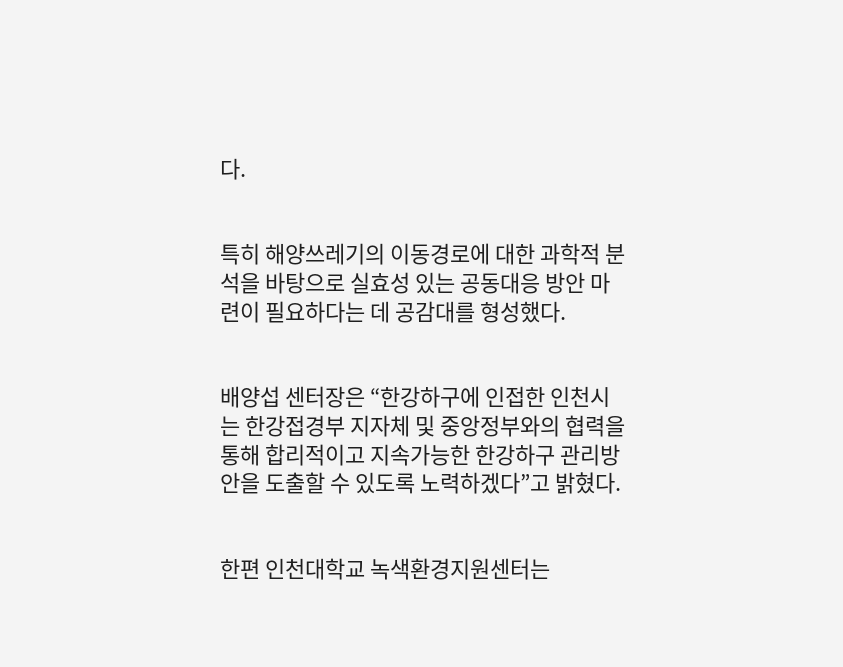다.


특히 해양쓰레기의 이동경로에 대한 과학적 분석을 바탕으로 실효성 있는 공동대응 방안 마련이 필요하다는 데 공감대를 형성했다.


배양섭 센터장은 “한강하구에 인접한 인천시는 한강접경부 지자체 및 중앙정부와의 협력을 통해 합리적이고 지속가능한 한강하구 관리방안을 도출할 수 있도록 노력하겠다”고 밝혔다.


한편 인천대학교 녹색환경지원센터는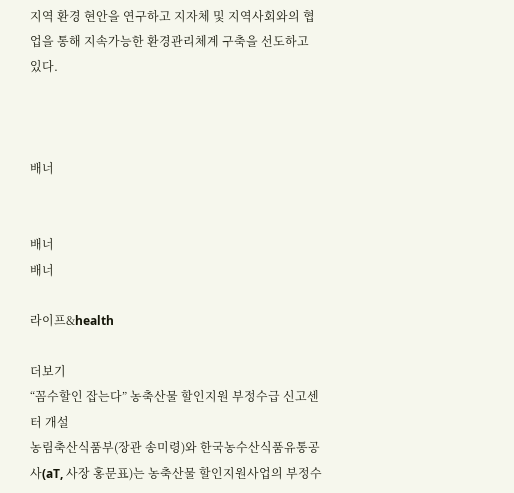지역 환경 현안을 연구하고 지자체 및 지역사회와의 협업을 통해 지속가능한 환경관리체계 구축을 선도하고 있다.



배너


배너
배너

라이프&health

더보기
“꼼수할인 잡는다” 농축산물 할인지원 부정수급 신고센터 개설
농림축산식품부(장관 송미령)와 한국농수산식품유통공사(aT, 사장 홍문표)는 농축산물 할인지원사업의 부정수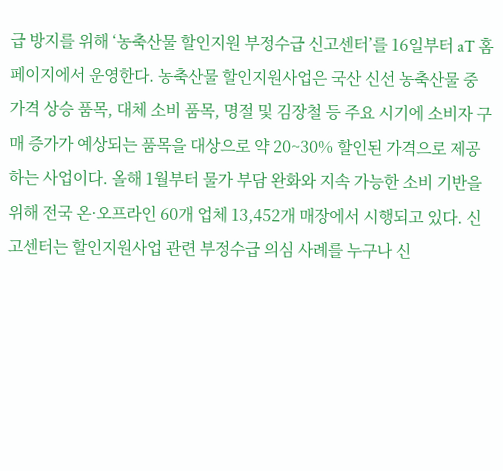급 방지를 위해 ‘농축산물 할인지원 부정수급 신고센터’를 16일부터 aT 홈페이지에서 운영한다. 농축산물 할인지원사업은 국산 신선 농축산물 중 가격 상승 품목, 대체 소비 품목, 명절 및 김장철 등 주요 시기에 소비자 구매 증가가 예상되는 품목을 대상으로 약 20~30% 할인된 가격으로 제공하는 사업이다. 올해 1월부터 물가 부담 완화와 지속 가능한 소비 기반을 위해 전국 온·오프라인 60개 업체 13,452개 매장에서 시행되고 있다. 신고센터는 할인지원사업 관련 부정수급 의심 사례를 누구나 신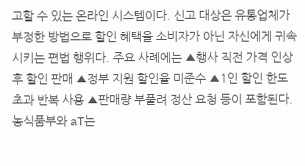고할 수 있는 온라인 시스템이다. 신고 대상은 유통업체가 부정한 방법으로 할인 혜택을 소비자가 아닌 자신에게 귀속시키는 편법 행위다. 주요 사례에는 ▲행사 직전 가격 인상 후 할인 판매 ▲정부 지원 할인율 미준수 ▲1인 할인 한도 초과 반복 사용 ▲판매량 부풀려 정산 요청 등이 포함된다. 농식품부와 aT는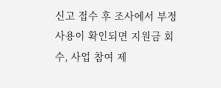신고 접수 후 조사에서 부정 사용이 확인되면 지원금 회수, 사업 참여 제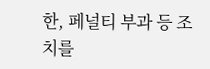한, 페널티 부과 등 조치를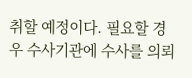취할 예정이다. 필요할 경우 수사기관에 수사를 의뢰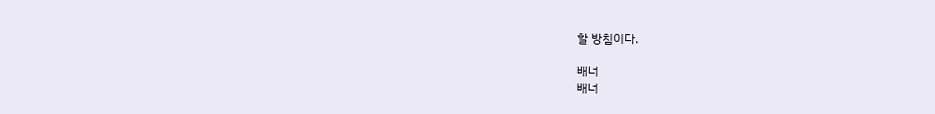할 방침이다.

배너
배너